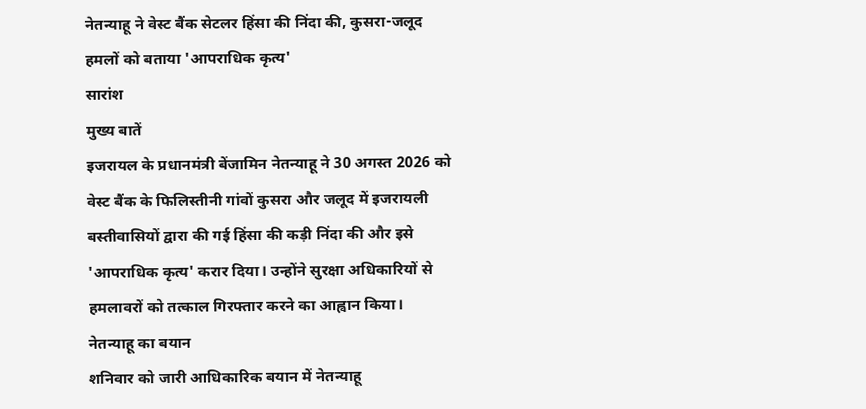नेतन्याहू ने वेस्ट बैंक सेटलर हिंसा की निंदा की, कुसरा-जलूद हमलों को बताया 'आपराधिक कृत्य'
सारांश
मुख्य बातें
इजरायल के प्रधानमंत्री बेंजामिन नेतन्याहू ने 30 अगस्त 2026 को वेस्ट बैंक के फिलिस्तीनी गांवों कुसरा और जलूद में इजरायली बस्तीवासियों द्वारा की गई हिंसा की कड़ी निंदा की और इसे 'आपराधिक कृत्य' करार दिया। उन्होंने सुरक्षा अधिकारियों से हमलावरों को तत्काल गिरफ्तार करने का आह्वान किया।
नेतन्याहू का बयान
शनिवार को जारी आधिकारिक बयान में नेतन्याहू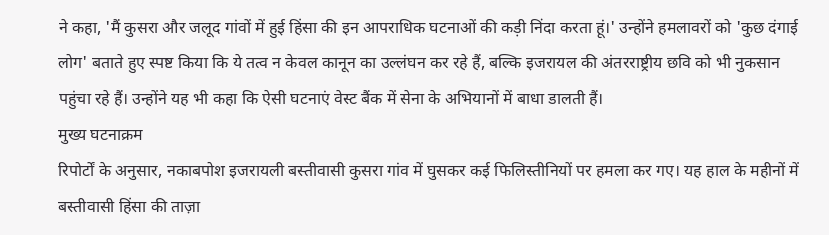ने कहा, 'मैं कुसरा और जलूद गांवों में हुई हिंसा की इन आपराधिक घटनाओं की कड़ी निंदा करता हूं।' उन्होंने हमलावरों को 'कुछ दंगाई लोग' बताते हुए स्पष्ट किया कि ये तत्व न केवल कानून का उल्लंघन कर रहे हैं, बल्कि इजरायल की अंतरराष्ट्रीय छवि को भी नुकसान पहुंचा रहे हैं। उन्होंने यह भी कहा कि ऐसी घटनाएं वेस्ट बैंक में सेना के अभियानों में बाधा डालती हैं।
मुख्य घटनाक्रम
रिपोर्टों के अनुसार, नकाबपोश इजरायली बस्तीवासी कुसरा गांव में घुसकर कई फिलिस्तीनियों पर हमला कर गए। यह हाल के महीनों में बस्तीवासी हिंसा की ताज़ा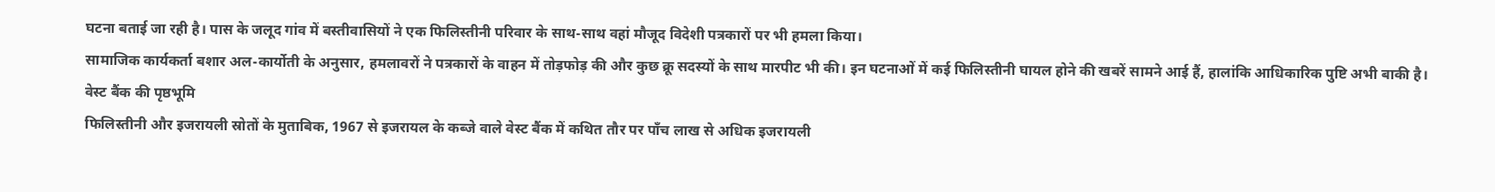घटना बताई जा रही है। पास के जलूद गांव में बस्तीवासियों ने एक फिलिस्तीनी परिवार के साथ-साथ वहां मौजूद विदेशी पत्रकारों पर भी हमला किया।
सामाजिक कार्यकर्ता बशार अल-कार्योती के अनुसार, हमलावरों ने पत्रकारों के वाहन में तोड़फोड़ की और कुछ क्रू सदस्यों के साथ मारपीट भी की। इन घटनाओं में कई फिलिस्तीनी घायल होने की खबरें सामने आई हैं, हालांकि आधिकारिक पुष्टि अभी बाकी है।
वेस्ट बैंक की पृष्ठभूमि
फिलिस्तीनी और इजरायली स्रोतों के मुताबिक, 1967 से इजरायल के कब्जे वाले वेस्ट बैंक में कथित तौर पर पाँच लाख से अधिक इजरायली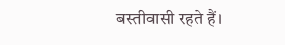बस्तीवासी रहते हैं।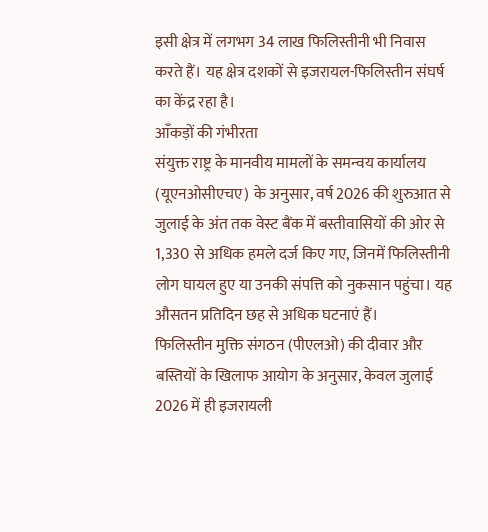इसी क्षेत्र में लगभग 34 लाख फिलिस्तीनी भी निवास करते हैं। यह क्षेत्र दशकों से इजरायल-फिलिस्तीन संघर्ष का केंद्र रहा है।
आँकड़ों की गंभीरता
संयुक्त राष्ट्र के मानवीय मामलों के समन्वय कार्यालय (यूएनओसीएचए) के अनुसार, वर्ष 2026 की शुरुआत से जुलाई के अंत तक वेस्ट बैंक में बस्तीवासियों की ओर से 1,330 से अधिक हमले दर्ज किए गए, जिनमें फिलिस्तीनी लोग घायल हुए या उनकी संपत्ति को नुकसान पहुंचा। यह औसतन प्रतिदिन छह से अधिक घटनाएं हैं।
फिलिस्तीन मुक्ति संगठन (पीएलओ) की दीवार और बस्तियों के खिलाफ आयोग के अनुसार, केवल जुलाई 2026 में ही इजरायली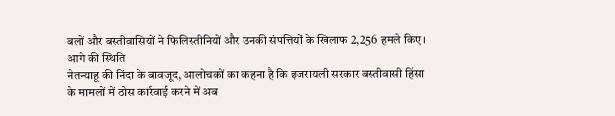बलों और बस्तीवासियों ने फिलिस्तीनियों और उनकी संपत्तियों के खिलाफ 2,256 हमले किए।
आगे की स्थिति
नेतन्याहू की निंदा के बावजूद, आलोचकों का कहना है कि इजरायली सरकार बस्तीवासी हिंसा के मामलों में ठोस कार्रवाई करने में अब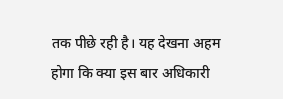तक पीछे रही है। यह देखना अहम होगा कि क्या इस बार अधिकारी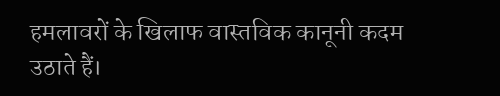हमलावरों के खिलाफ वास्तविक कानूनी कदम उठाते हैं।